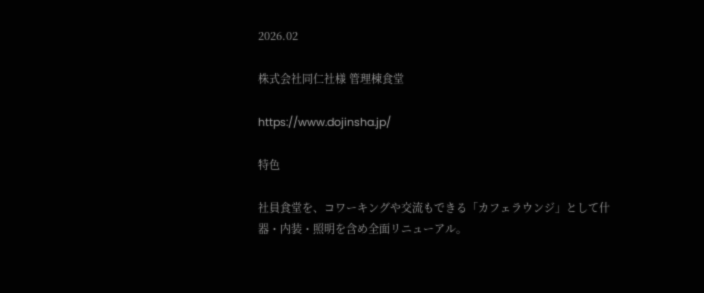2026.02

株式会社同仁社様 管理棟食堂

https://www.dojinsha.jp/

特色

社員食堂を、コワーキングや交流もできる「カフェラウンジ」として什器・内装・照明を含め全面リニューアル。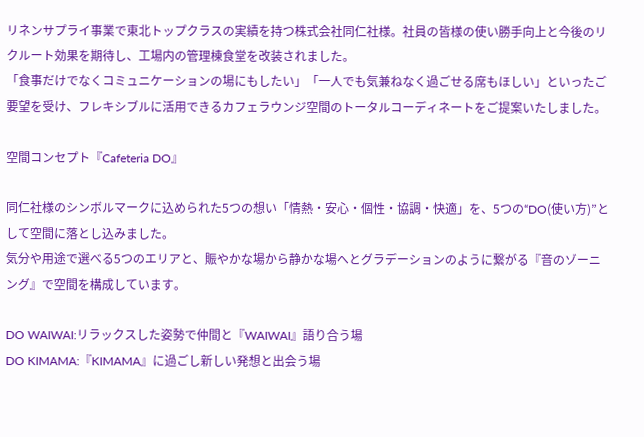リネンサプライ事業で東北トップクラスの実績を持つ株式会社同仁社様。社員の皆様の使い勝手向上と今後のリクルート効果を期待し、工場内の管理棟食堂を改装されました。
「食事だけでなくコミュニケーションの場にもしたい」「一人でも気兼ねなく過ごせる席もほしい」といったご要望を受け、フレキシブルに活用できるカフェラウンジ空間のトータルコーディネートをご提案いたしました。

空間コンセプト『Cafeteria DO』

同仁社様のシンボルマークに込められた5つの想い「情熱・安心・個性・協調・快適」を、5つの“DO(使い方)”として空間に落とし込みました。
気分や用途で選べる5つのエリアと、賑やかな場から静かな場へとグラデーションのように繋がる『音のゾーニング』で空間を構成しています。

DO WAIWAI:リラックスした姿勢で仲間と『WAIWAI』語り合う場
DO KIMAMA:『KIMAMA』に過ごし新しい発想と出会う場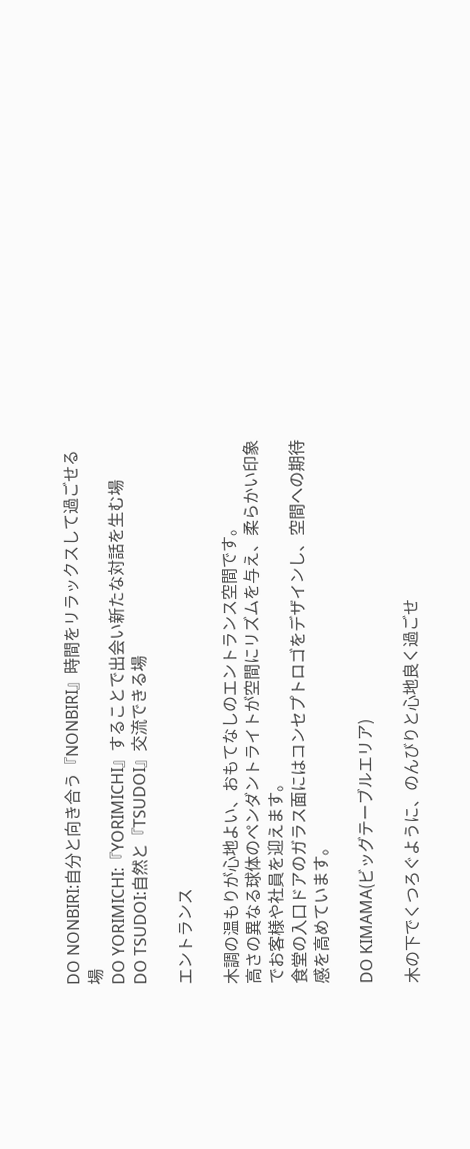DO NONBIRI:自分と向き合う『NONBIRI』時間をリラックスして過ごせる場
DO YORIMICHI:『YORIMICHI』することで出会い新たな対話を生む場
DO TSUDOI:自然と『TSUDOI』交流できる場

エントランス

木調の温もりが心地よい、おもてなしのエントランス空間です。
高さの異なる球体のペンダントライトが空間にリズムを与え、柔らかい印象でお客様や社員を迎えます。
食堂の入口ドアのガラス面にはコンセプトロゴをデザインし、空間への期待感を高めています。

DO KIMAMA(ビッグテーブルエリア)

木の下でくつろぐように、のんびりと心地良く過ごせ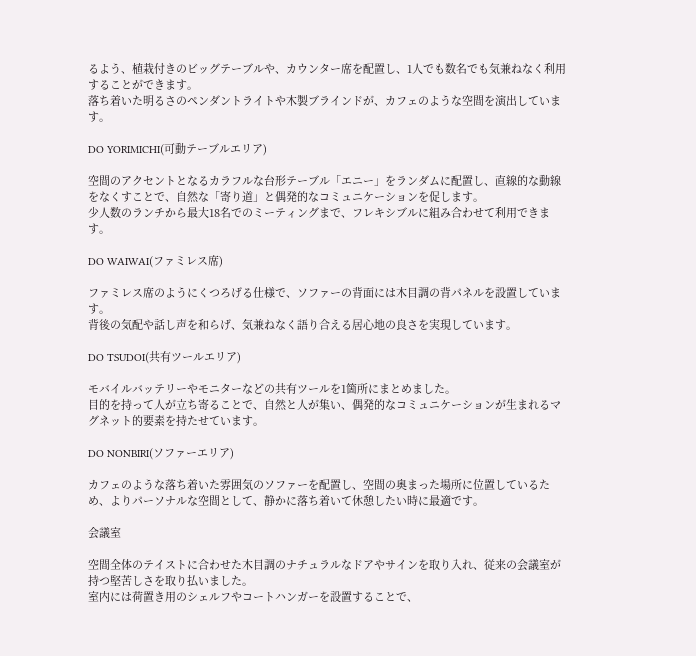るよう、植栽付きのビッグテーブルや、カウンター席を配置し、1人でも数名でも気兼ねなく利用することができます。
落ち着いた明るさのペンダントライトや木製ブラインドが、カフェのような空間を演出しています。

DO YORIMICHI(可動テーブルエリア)

空間のアクセントとなるカラフルな台形テーブル「エニー」をランダムに配置し、直線的な動線をなくすことで、自然な「寄り道」と偶発的なコミュニケーションを促します。
少人数のランチから最大18名でのミーティングまで、フレキシブルに組み合わせて利用できます。

DO WAIWAI(ファミレス席)

ファミレス席のようにくつろげる仕様で、ソファーの背面には木目調の背パネルを設置しています。
背後の気配や話し声を和らげ、気兼ねなく語り合える居心地の良さを実現しています。

DO TSUDOI(共有ツールエリア)

モバイルバッテリーやモニターなどの共有ツールを1箇所にまとめました。
目的を持って人が立ち寄ることで、自然と人が集い、偶発的なコミュニケーションが生まれるマグネット的要素を持たせています。

DO NONBIRI(ソファーエリア)

カフェのような落ち着いた雰囲気のソファーを配置し、空間の奥まった場所に位置しているため、よりパーソナルな空間として、静かに落ち着いて休憩したい時に最適です。

会議室

空間全体のテイストに合わせた木目調のナチュラルなドアやサインを取り入れ、従来の会議室が持つ堅苦しさを取り払いました。
室内には荷置き用のシェルフやコートハンガーを設置することで、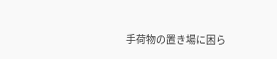手荷物の置き場に困ら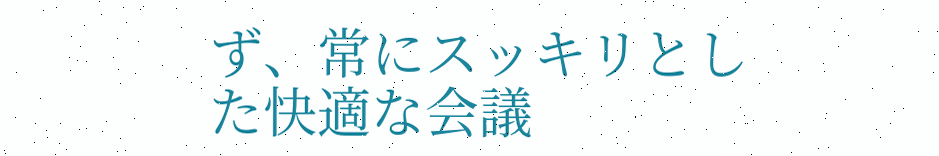ず、常にスッキリとした快適な会議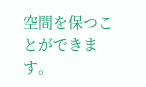空間を保つことができます。